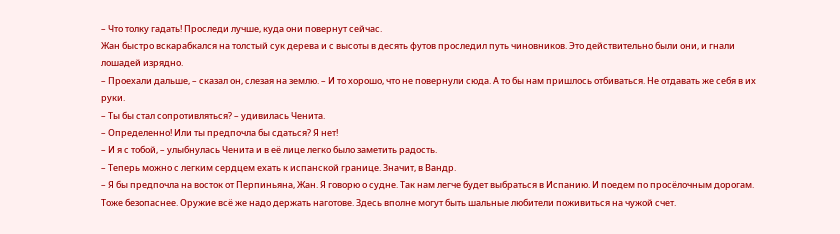– Что толку гадать! Проследи лучше, куда они повернут сейчас.
Жан быстро вскарабкался на толстый сук дерева и с высоты в десять футов проследил путь чиновников. Это действительно были они, и гнали лошадей изрядно.
– Проехали дальше, – сказал он, слезая на землю. – И то хорошо, что не повернули сюда. А то бы нам пришлось отбиваться. Не отдавать же себя в их руки.
– Ты бы стал сопротивляться? – удивилась Ченита.
– Определенно! Или ты предпочла бы сдаться? Я нет!
– И я с тобой, – улыбнулась Ченита и в её лице легко было заметить радость.
– Теперь можно с легким сердцем ехать к испанской границе. Значит, в Вандр.
– Я бы предпочла на восток от Перпиньяна, Жан. Я говорю о судне. Так нам легче будет выбраться в Испанию. И поедем по просёлочным дорогам. Тоже безопаснее. Оружие всё же надо держать наготове. Здесь вполне могут быть шальные любители поживиться на чужой счет.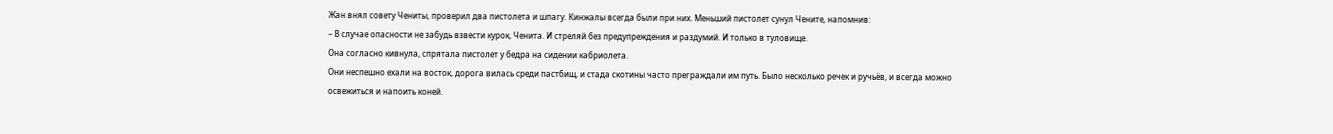Жан внял совету Чениты, проверил два пистолета и шпагу. Кинжалы всегда были при них. Меньший пистолет сунул Чените, напомнив:
– В случае опасности не забудь взвести курок, Ченита. И стреляй без предупреждения и раздумий. И только в туловище.
Она согласно кивнула, спрятала пистолет у бедра на сидении кабриолета.
Они неспешно ехали на восток, дорога вилась среди пастбищ, и стада скотины часто преграждали им путь. Было несколько речек и ручьёв, и всегда можно освежиться и напоить коней.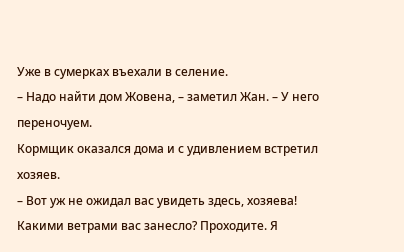Уже в сумерках въехали в селение.
– Надо найти дом Жовена, – заметил Жан. – У него переночуем.
Кормщик оказался дома и с удивлением встретил хозяев.
– Вот уж не ожидал вас увидеть здесь, хозяева! Какими ветрами вас занесло? Проходите. Я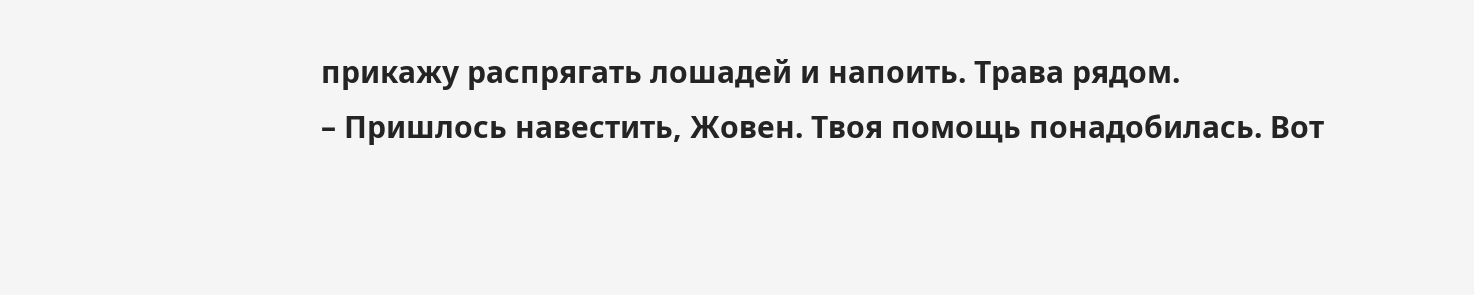прикажу распрягать лошадей и напоить. Трава рядом.
– Пришлось навестить, Жовен. Твоя помощь понадобилась. Вот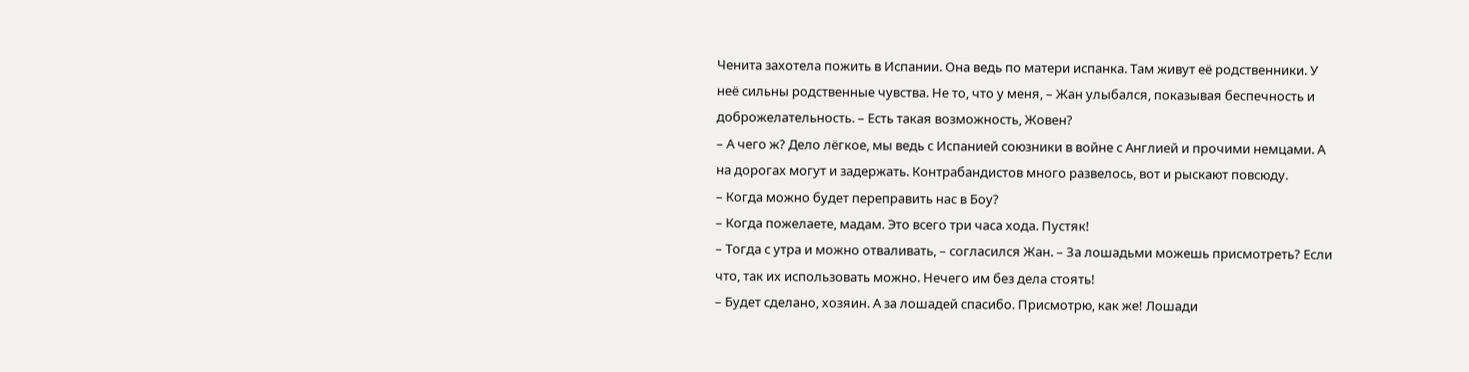Ченита захотела пожить в Испании. Она ведь по матери испанка. Там живут её родственники. У неё сильны родственные чувства. Не то, что у меня, – Жан улыбался, показывая беспечность и доброжелательность. – Есть такая возможность, Жовен?
– А чего ж? Дело лёгкое, мы ведь с Испанией союзники в войне с Англией и прочими немцами. А на дорогах могут и задержать. Контрабандистов много развелось, вот и рыскают повсюду.
– Когда можно будет переправить нас в Боу?
– Когда пожелаете, мадам. Это всего три часа хода. Пустяк!
– Тогда с утра и можно отваливать, – согласился Жан. – За лошадьми можешь присмотреть? Если что, так их использовать можно. Нечего им без дела стоять!
– Будет сделано, хозяин. А за лошадей спасибо. Присмотрю, как же! Лошади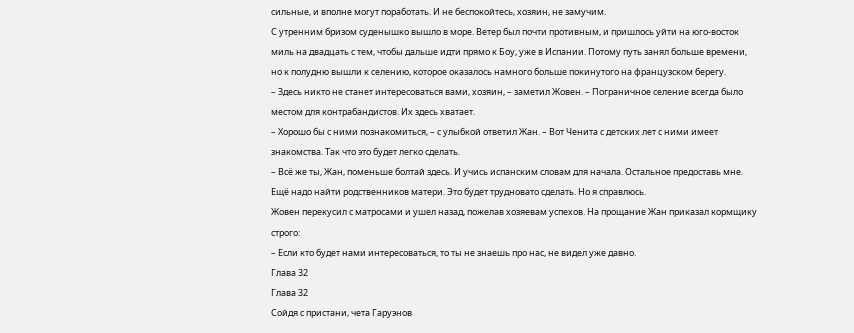сильные, и вполне могут поработать. И не беспокойтесь, хозяин, не замучим.
С утренним бризом суденышко вышло в море. Ветер был почти противным, и пришлось уйти на юго-восток миль на двадцать с тем, чтобы дальше идти прямо к Боу, уже в Испании. Потому путь занял больше времени, но к полудню вышли к селению, которое оказалось намного больше покинутого на французском берегу.
– Здесь никто не станет интересоваться вами, хозяин, – заметил Жовен. – Пограничное селение всегда было местом для контрабандистов. Их здесь хватает.
– Хорошо бы с ними познакомиться, – с улыбкой ответил Жан. – Вот Ченита с детских лет с ними имеет знакомства. Так что это будет легко сделать.
– Всё же ты, Жан, поменьше болтай здесь. И учись испанским словам для начала. Остальное предоставь мне. Ещё надо найти родственников матери. Это будет трудновато сделать. Но я справлюсь.
Жовен перекусил с матросами и ушел назад, пожелав хозяевам успехов. На прощание Жан приказал кормщику строго:
– Если кто будет нами интересоваться, то ты не знаешь про нас, не видел уже давно.
Глава 32
Глава 32
Сойдя с пристани, чета Гаруэнов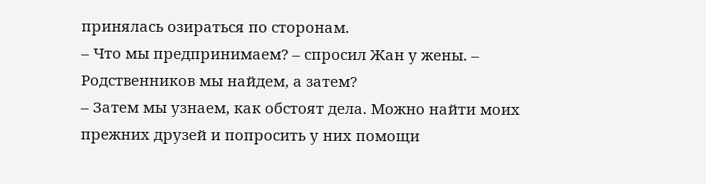принялась озираться по сторонам.
– Что мы предпринимаем? – спросил Жан у жены. – Родственников мы найдем, а затем?
– Затем мы узнаем, как обстоят дела. Можно найти моих прежних друзей и попросить у них помощи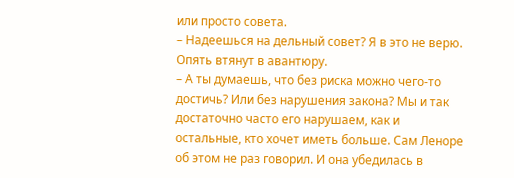или просто совета.
– Надеешься на дельный совет? Я в это не верю. Опять втянут в авантюру.
– А ты думаешь, что без риска можно чего-то достичь? Или без нарушения закона? Мы и так достаточно часто его нарушаем, как и остальные, кто хочет иметь больше. Сам Леноре об этом не раз говорил. И она убедилась в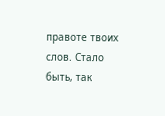правоте твоих слов. Стало быть, так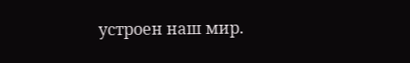устроен наш мир.